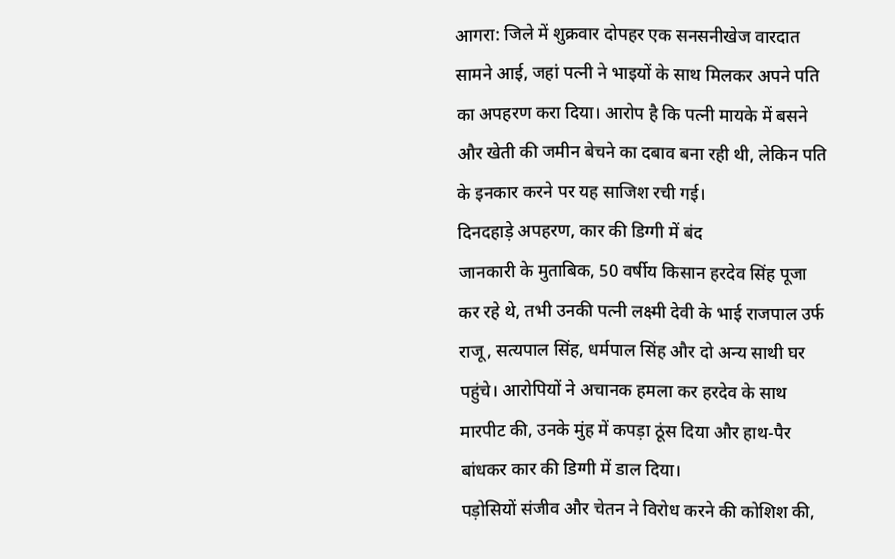आगरा: जिले में शुक्रवार दोपहर एक सनसनीखेज वारदात सामने आई, जहां पत्नी ने भाइयों के साथ मिलकर अपने पति का अपहरण करा दिया। आरोप है कि पत्नी मायके में बसने और खेती की जमीन बेचने का दबाव बना रही थी, लेकिन पति के इनकार करने पर यह साजिश रची गई।
दिनदहाड़े अपहरण, कार की डिग्गी में बंद
जानकारी के मुताबिक, 50 वर्षीय किसान हरदेव सिंह पूजा कर रहे थे, तभी उनकी पत्नी लक्ष्मी देवी के भाई राजपाल उर्फ राजू, सत्यपाल सिंह, धर्मपाल सिंह और दो अन्य साथी घर पहुंचे। आरोपियों ने अचानक हमला कर हरदेव के साथ मारपीट की, उनके मुंह में कपड़ा ठूंस दिया और हाथ-पैर बांधकर कार की डिग्गी में डाल दिया।
पड़ोसियों संजीव और चेतन ने विरोध करने की कोशिश की,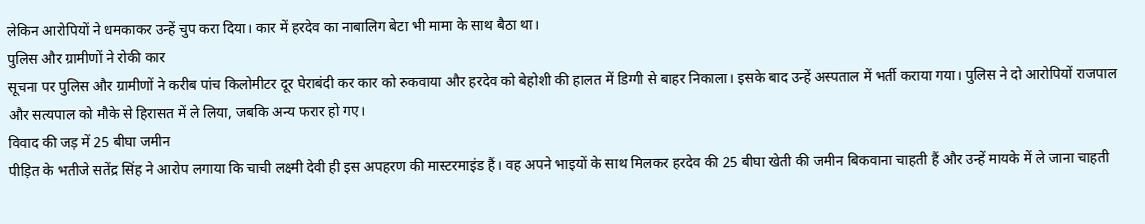लेकिन आरोपियों ने धमकाकर उन्हें चुप करा दिया। कार में हरदेव का नाबालिग बेटा भी मामा के साथ बैठा था।
पुलिस और ग्रामीणों ने रोकी कार
सूचना पर पुलिस और ग्रामीणों ने करीब पांच किलोमीटर दूर घेराबंदी कर कार को रुकवाया और हरदेव को बेहोशी की हालत में डिग्गी से बाहर निकाला। इसके बाद उन्हें अस्पताल में भर्ती कराया गया। पुलिस ने दो आरोपियों राजपाल और सत्यपाल को मौके से हिरासत में ले लिया, जबकि अन्य फरार हो गए।
विवाद की जड़ में 25 बीघा जमीन
पीड़ित के भतीजे सतेंद्र सिंह ने आरोप लगाया कि चाची लक्ष्मी देवी ही इस अपहरण की मास्टरमाइंड हैं। वह अपने भाइयों के साथ मिलकर हरदेव की 25 बीघा खेती की जमीन बिकवाना चाहती हैं और उन्हें मायके में ले जाना चाहती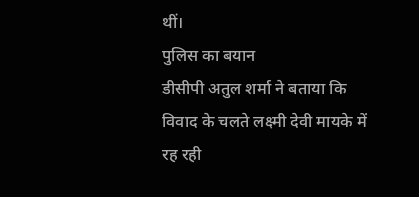थीं।
पुलिस का बयान
डीसीपी अतुल शर्मा ने बताया कि विवाद के चलते लक्ष्मी देवी मायके में रह रही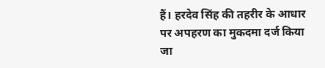हैं। हरदेव सिंह की तहरीर के आधार पर अपहरण का मुकदमा दर्ज किया जा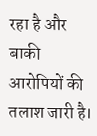रहा है और बाकी आरोपियों की तलाश जारी है।